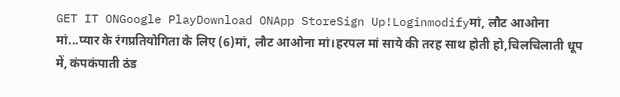GET IT ONGoogle PlayDownload ONApp StoreSign Up!Loginmodifyमां, लौट आओना मां...प्यार के रंगप्रतियोगिता के लिए (6)मां, लौट आओना मां।हरपल मां साये की तरह साथ होती हो,चिलचिलाती धूप में, कंपकंपाती ठंड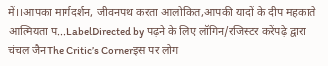में।।आपका मार्गदर्शन, जीवनपथ करता आलोकित,आपकी यादों के दीप महकाते आत्मियता प...LabelDirected by पढ़ने के लिए लॉगिन/रजिस्टर करेंपढ़े द्वारा चंचल जैनThe Critic’s Cornerइस पर लोग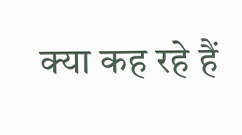क्या कह रहे हैं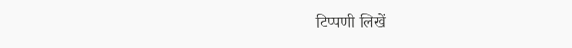टिप्पणी लिखें